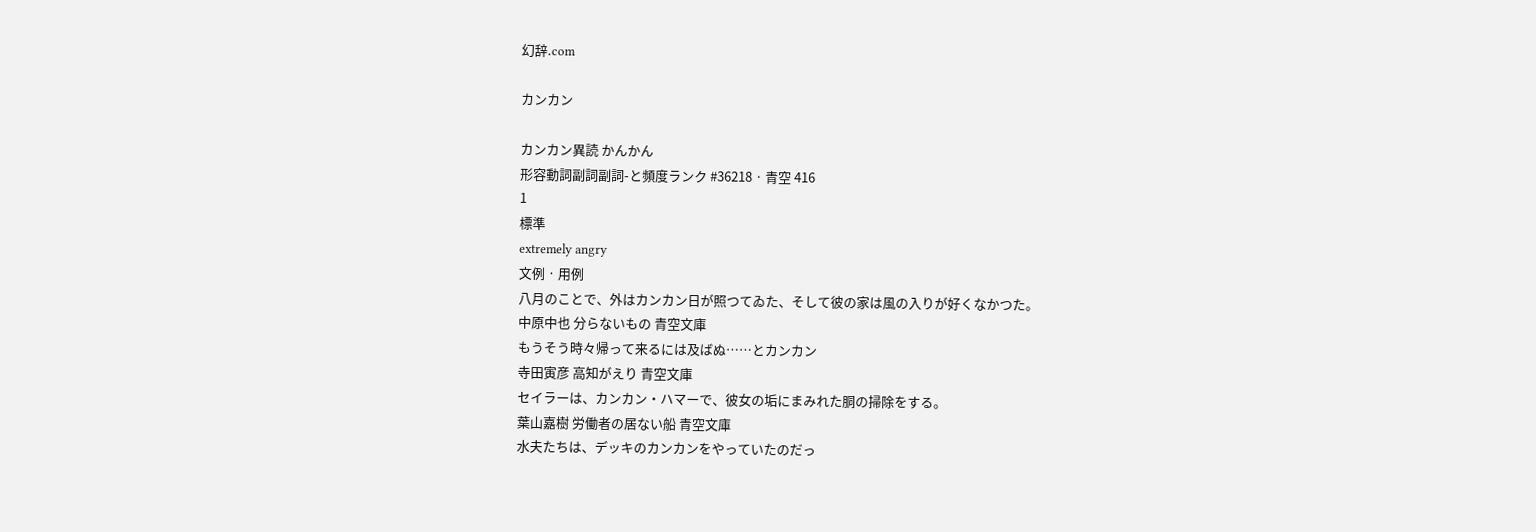幻辞.com

カンカン

カンカン異読 かんかん
形容動詞副詞副詞-と頻度ランク #36218 · 青空 416
1
標準
extremely angry
文例 · 用例
八月のことで、外はカンカン日が照つてゐた、そして彼の家は風の入りが好くなかつた。
中原中也 分らないもの 青空文庫
もうそう時々帰って来るには及ばぬ……とカンカン
寺田寅彦 高知がえり 青空文庫
セイラーは、カンカン・ハマーで、彼女の垢にまみれた胴の掃除をする。
葉山嘉樹 労働者の居ない船 青空文庫
水夫たちは、デッキのカンカンをやっていたのだっ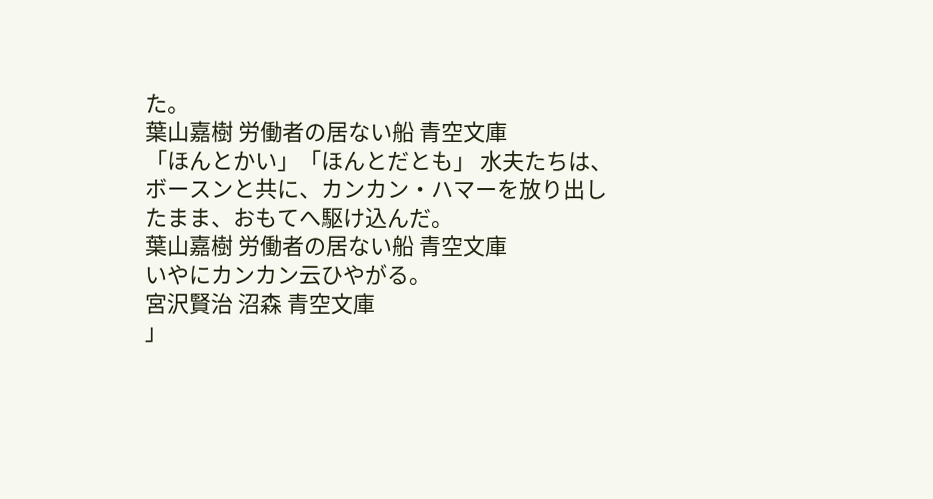た。
葉山嘉樹 労働者の居ない船 青空文庫
「ほんとかい」「ほんとだとも」 水夫たちは、ボースンと共に、カンカン・ハマーを放り出したまま、おもてへ駆け込んだ。
葉山嘉樹 労働者の居ない船 青空文庫
いやにカンカン云ひやがる。
宮沢賢治 沼森 青空文庫
」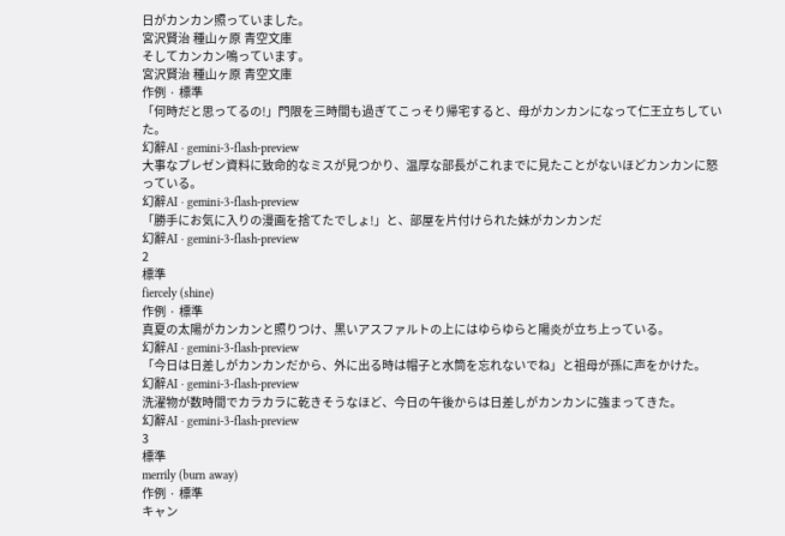日がカンカン照っていました。
宮沢賢治 種山ヶ原 青空文庫
そしてカンカン鳴っています。
宮沢賢治 種山ヶ原 青空文庫
作例 · 標準
「何時だと思ってるの!」門限を三時間も過ぎてこっそり帰宅すると、母がカンカンになって仁王立ちしていた。
幻辭AI · gemini-3-flash-preview
大事なプレゼン資料に致命的なミスが見つかり、温厚な部長がこれまでに見たことがないほどカンカンに怒っている。
幻辭AI · gemini-3-flash-preview
「勝手にお気に入りの漫画を捨てたでしょ!」と、部屋を片付けられた妹がカンカンだ
幻辭AI · gemini-3-flash-preview
2
標準
fiercely (shine)
作例 · 標準
真夏の太陽がカンカンと照りつけ、黒いアスファルトの上にはゆらゆらと陽炎が立ち上っている。
幻辭AI · gemini-3-flash-preview
「今日は日差しがカンカンだから、外に出る時は帽子と水筒を忘れないでね」と祖母が孫に声をかけた。
幻辭AI · gemini-3-flash-preview
洗濯物が数時間でカラカラに乾きそうなほど、今日の午後からは日差しがカンカンに強まってきた。
幻辭AI · gemini-3-flash-preview
3
標準
merrily (burn away)
作例 · 標準
キャン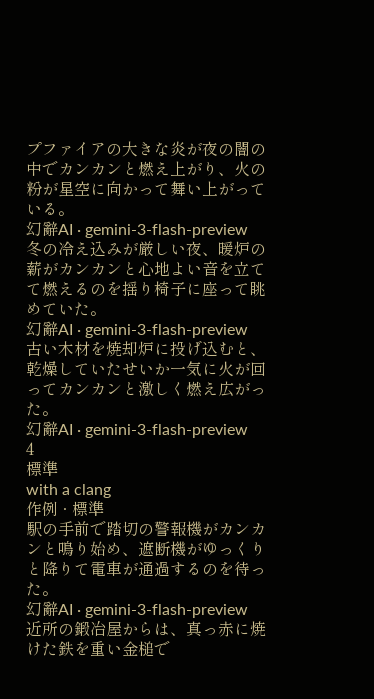プファイアの大きな炎が夜の闇の中でカンカンと燃え上がり、火の粉が星空に向かって舞い上がっている。
幻辭AI · gemini-3-flash-preview
冬の冷え込みが厳しい夜、暖炉の薪がカンカンと心地よい音を立てて燃えるのを揺り椅子に座って眺めていた。
幻辭AI · gemini-3-flash-preview
古い木材を焼却炉に投げ込むと、乾燥していたせいか一気に火が回ってカンカンと激しく燃え広がった。
幻辭AI · gemini-3-flash-preview
4
標準
with a clang
作例 · 標準
駅の手前で踏切の警報機がカンカンと鳴り始め、遮断機がゆっくりと降りて電車が通過するのを待った。
幻辭AI · gemini-3-flash-preview
近所の鍛冶屋からは、真っ赤に焼けた鉄を重い金槌で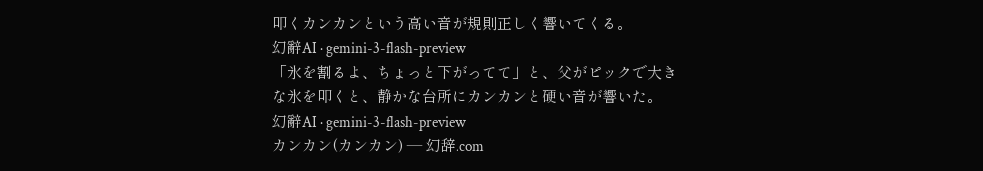叩くカンカンという高い音が規則正しく響いてくる。
幻辭AI · gemini-3-flash-preview
「氷を割るよ、ちょっと下がってて」と、父がピックで大きな氷を叩くと、静かな台所にカンカンと硬い音が響いた。
幻辭AI · gemini-3-flash-preview
カンカン(カンカン) — 幻辞.com